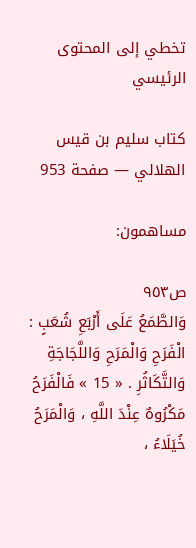تخطي إلى المحتوى الرئيسي

كتاب سليم بن قيس الهلالي — صفحة 953

مساهمون:

ص٩٥٣
وَالطَّمَعُ عَلَى أَرْبَعِ شُعَبٍ : الْفَرَحِ وَالْمَرَحِ وَاللَّجَاجَةِ وَالتَّكَاثُرِ . « 15 » فَالْفَرَحُ مَكْرُوهٌ عِنْدَ اللَّهِ ، وَالْمَرَحُ خُيَلَاءُ ،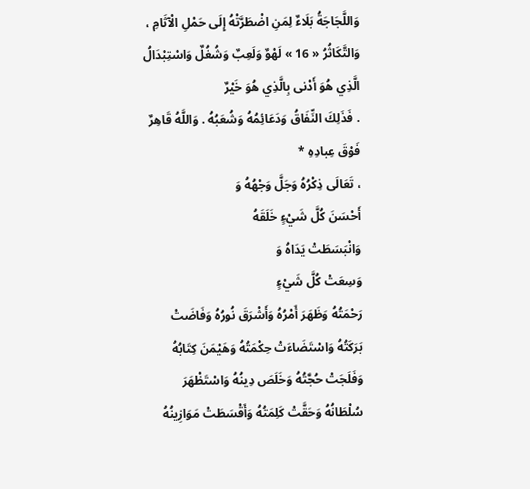وَاللَّجَاجَةُ بَلَاءٌ لِمَنِ اضْطَرَّتْهُ إِلَى حَمْلِ الْآثَامِ ، وَالتَّكَاثُرُ « 16 » لَهْوٌ وَلَعِبٌ وَشُغُلٌ وَاسْتِبْدَالُ
الَّذِي هُوَ أَدْنى بِالَّذِي هُوَ خَيْرٌ
. فَذَلِكَ النِّفَاقُ وَدَعَائِمُهُ وَشُعَبُهُ . وَاللَّهُ قَاهِرٌ
فَوْقَ عِبادِهِ *
، تَعَالَى ذِكْرُهُ وَجَلَّ وَجْهُهُ وَ
أَحْسَنَ كُلَّ شَيْءٍ خَلَقَهُ
وَانْبَسَطَتْ يَدَاهُ وَ
وَسِعَتْ كُلَّ شَيْءٍ
رَحْمَتُهُ وَظَهَرَ أَمْرُهُ وَأَشْرَقَ نُورُهُ وَفَاضَتْ بَرَكَتُهُ وَاسْتَضَاءَتْ حِكْمَتُهُ وَهَيْمَنَ كِتَابُهُ وَفَلَجَتْ حُجَّتُهُ وَخَلَصَ دِينُهُ وَاسْتَظْهَرَ سُلْطَانُهُ وَحَقَّتْ كَلِمَتُهُ وَأَقْسَطَتْ مَوَازِينُهُ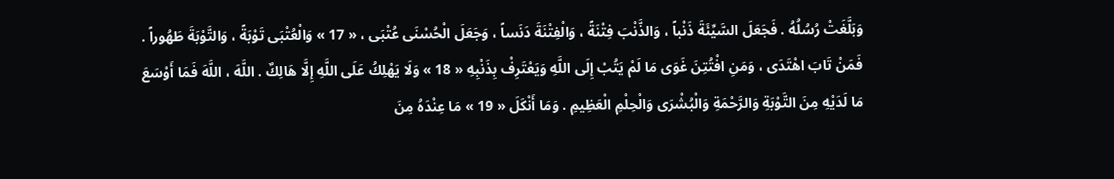وَبَلَّغَتْ رُسُلُهُ . فَجَعَلَ السَّيِّئَةَ ذَنْباً ، وَالذَّنْبَ فِتْنَةً ، وَالْفِتْنَةَ دَنَساً ، وَجَعَلَ الْحُسْنَى عُتْبَى ، « 17 » وَالْعُتْبَى تَوْبَةً ، وَالتَّوْبَةَ طَهُوراً . فَمَنْ تَابَ اهْتَدَى ، وَمَنِ افْتُتِنَ غَوَى مَا لَمْ يَتُبْ إِلَى اللَّهِ وَيَعْتَرِفْ بِذَنْبِهِ « 18 » وَلَا يَهْلِكُ عَلَى اللَّهِ إِلَّا هَالِكٌ . اللَّهَ ، اللَّهَ فَمَا أَوْسَعَ مَا لَدَيْهِ مِنَ التَّوْبَةِ وَالرَّحْمَةِ وَالْبُشْرَى وَالْحِلْمِ الْعَظِيمِ . وَمَا أَنْكَلَ « 19 » مَا عِنْدَهُ مِنَ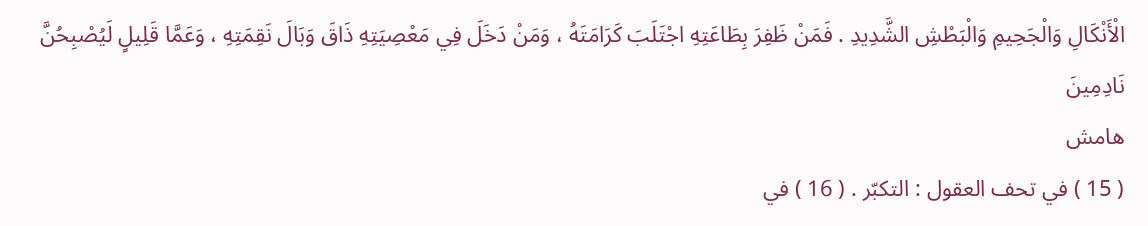الْأَنْكَالِ وَالْجَحِيمِ وَالْبَطْشِ الشَّدِيدِ . فَمَنْ ظَفِرَ بِطَاعَتِهِ اجْتَلَبَ كَرَامَتَهُ ، وَمَنْ دَخَلَ فِي مَعْصِيَتِهِ ذَاقَ وَبَالَ نَقِمَتِهِ ، وَعَمَّا قَلِيلٍ لَيُصْبِحُنَّ نَادِمِينَ
هامش
( 15 ) في تحف العقول : التكبّر . ( 16 ) في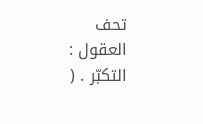تحف العقول : التكبّر . (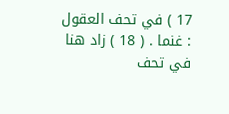17 ) في تحف العقول : غنما . ( 18 ) زاد هنا في تحف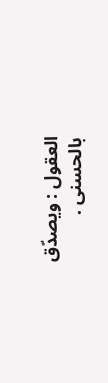العقول : ويصدّق بالحسنى .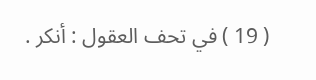( 19 ) في تحف العقول : أنكر .